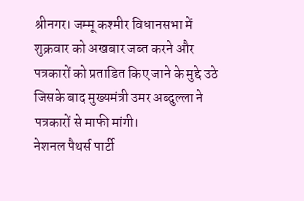श्रीनगर। जम्मू कश्मीर विधानसभा में शुक्रवार को अखबार जब्त करने और पत्रकारों को प्रताडित किए जाने के मुद्दे उठे जिसके बाद मुख्यमंत्री उमर अब्दुल्ला ने पत्रकारों से माफी मांगी।
नेशनल पैथर्स पार्टी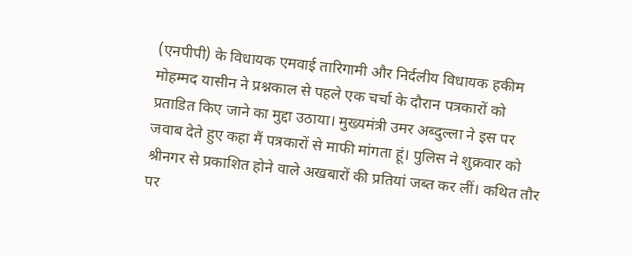(एनपीपी) के विधायक एमवाई तारिगामी और निर्दलीय विधायक हकीम मोहम्मद यासीन ने प्रश्नकाल से पहले एक चर्चा के दौरान पत्रकारों को प्रताडित किए जाने का मुद्दा उठाया। मुख्यमंत्री उमर अब्दुल्ला ने इस पर जवाब देते हुए कहा मैं पत्रकारों से माफी मांगता हूं। पुलिस ने शुक्रवार को श्रीनगर से प्रकाशित होने वाले अखबारों की प्रतियां जब्त कर लीं। कथित तौर पर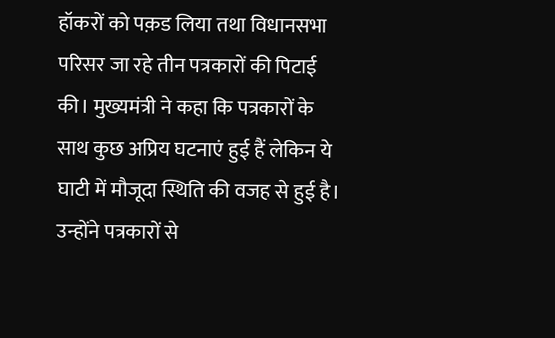हॉकरों को पक़ड लिया तथा विधानसभा परिसर जा रहे तीन पत्रकारों की पिटाई की। मुख्यमंत्री ने कहा कि पत्रकारों के साथ कुछ अप्रिय घटनाएं हुई हैं लेकिन ये घाटी में मौजूदा स्थिति की वजह से हुई है। उन्होंने पत्रकारों से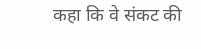कहा कि वे संकट की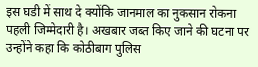इस घडी में साथ दे क्योंकि जानमाल का नुकसान रोकना पहली जिम्मेदारी है। अखबार जब्त किए जाने की घटना पर उन्होंने कहा कि कोठीबाग पुलिस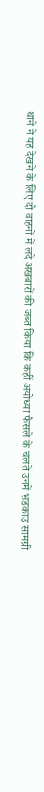थाने ने यह देखने के लिए दो वाहनों में लदे अखबारों की जब्त किया कि कहीं अयोध्या फैसले के चलते उनमें भ़डकाउ सामग्री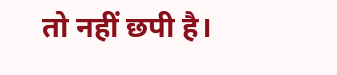तो नहीं छपी है।